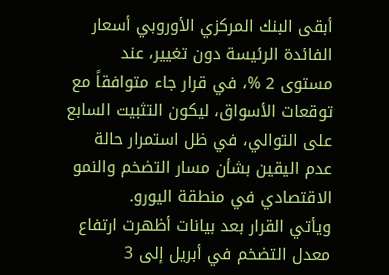أبقى البنك المركزي الأوروبي أسعار الفائدة الرئيسة دون تغيير، عند مستوى 2 %، في قرار جاء متوافقاً مع توقعات الأسواق، ليكون التثبيت السابع على التوالي، في ظل استمرار حالة عدم اليقين بشأن مسار التضخم والنمو الاقتصادي في منطقة اليورو.
ويأتي القرار بعد بيانات أظهرت ارتفاع معدل التضخم في أبريل إلى 3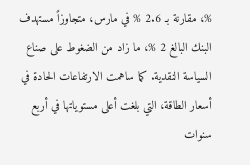%، مقارنة بـ 2.6 % في مارس، متجاوزاً مستهدف البنك البالغ 2 %، ما زاد من الضغوط على صناع السياسة النقدية. كما ساهمت الارتفاعات الحادة في أسعار الطاقة، التي بلغت أعلى مستوياتها في أربع سنوات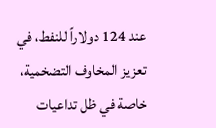عند 124 دولاراً للنفط، في تعزيز المخاوف التضخمية، خاصة في ظل تداعيات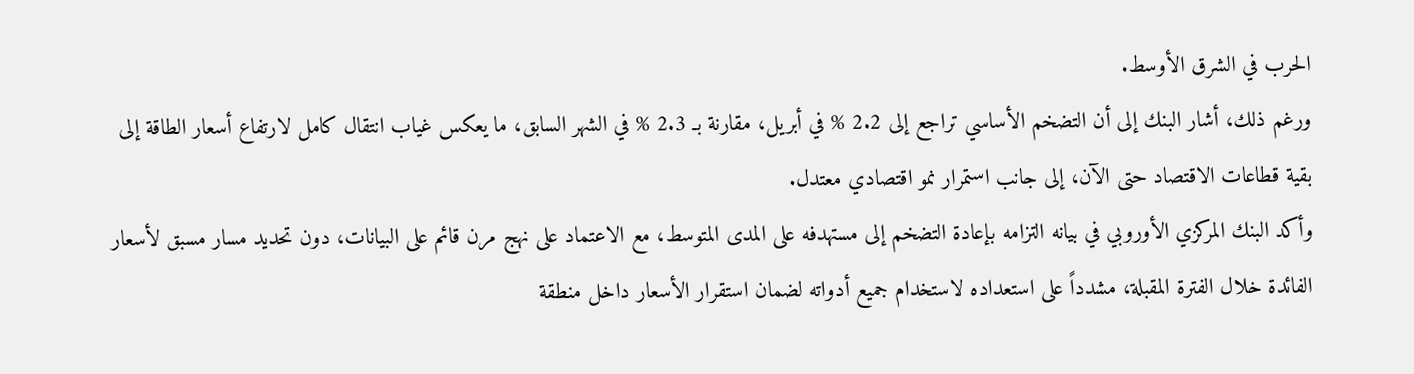الحرب في الشرق الأوسط.
ورغم ذلك، أشار البنك إلى أن التضخم الأساسي تراجع إلى 2.2 % في أبريل، مقارنة بـ 2.3 % في الشهر السابق، ما يعكس غياب انتقال كامل لارتفاع أسعار الطاقة إلى بقية قطاعات الاقتصاد حتى الآن، إلى جانب استمرار نمو اقتصادي معتدل.
وأكد البنك المركزي الأوروبي في بيانه التزامه بإعادة التضخم إلى مستهدفه على المدى المتوسط، مع الاعتماد على نهج مرن قائم على البيانات، دون تحديد مسار مسبق لأسعار الفائدة خلال الفترة المقبلة، مشدداً على استعداده لاستخدام جميع أدواته لضمان استقرار الأسعار داخل منطقة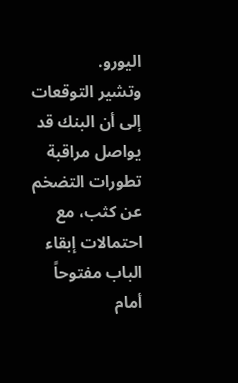اليورو.
وتشير التوقعات إلى أن البنك قد يواصل مراقبة تطورات التضخم عن كثب، مع احتمالات إبقاء الباب مفتوحاً أمام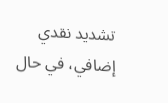تشديد نقدي إضافي، في حال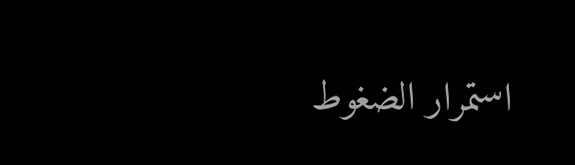استمرار الضغوط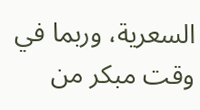السعرية، وربما في وقت مبكر من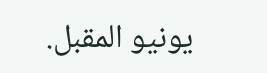يونيو المقبل.